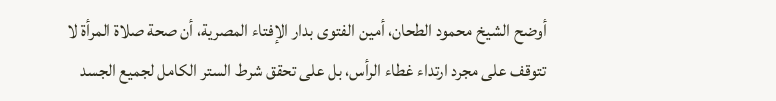أوضح الشيخ محمود الطحان، أمين الفتوى بدار الإفتاء المصرية، أن صحة صلاة المرأة لا تتوقف على مجرد ارتداء غطاء الرأس، بل على تحقق شرط الستر الكامل لجميع الجسد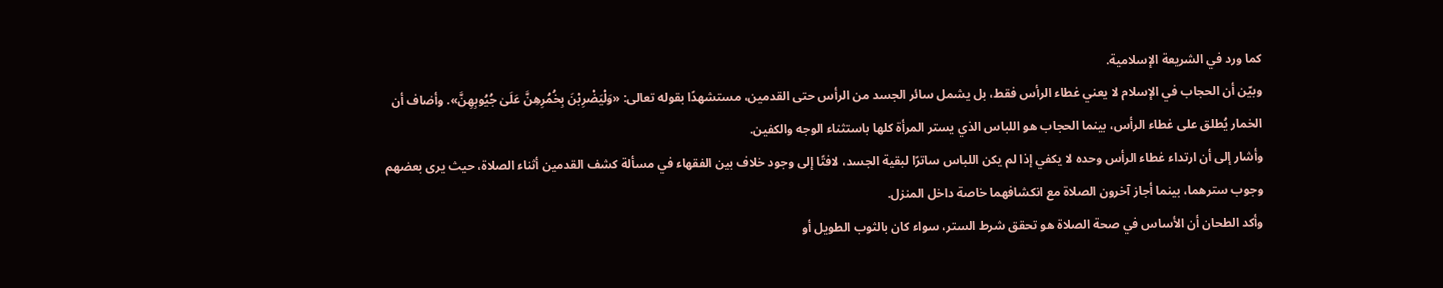كما ورد في الشريعة الإسلامية.
وبيّن أن الحجاب في الإسلام لا يعني غطاء الرأس فقط، بل يشمل سائر الجسد من الرأس حتى القدمين، مستشهدًا بقوله تعالى: «وَلْيَضْرِبْنَ بِخُمُرِهِنَّ عَلَىٰ جُيُوبِهِنَّ». وأضاف أن الخمار يُطلق على غطاء الرأس، بينما الحجاب هو اللباس الذي يستر المرأة كلها باستثناء الوجه والكفين.
وأشار إلى أن ارتداء غطاء الرأس وحده لا يكفي إذا لم يكن اللباس ساترًا لبقية الجسد، لافتًا إلى وجود خلاف بين الفقهاء في مسألة كشف القدمين أثناء الصلاة، حيث يرى بعضهم وجوب سترهما، بينما أجاز آخرون الصلاة مع انكشافهما خاصة داخل المنزل.
وأكد الطحان أن الأساس في صحة الصلاة هو تحقق شرط الستر، سواء كان بالثوب الطويل أو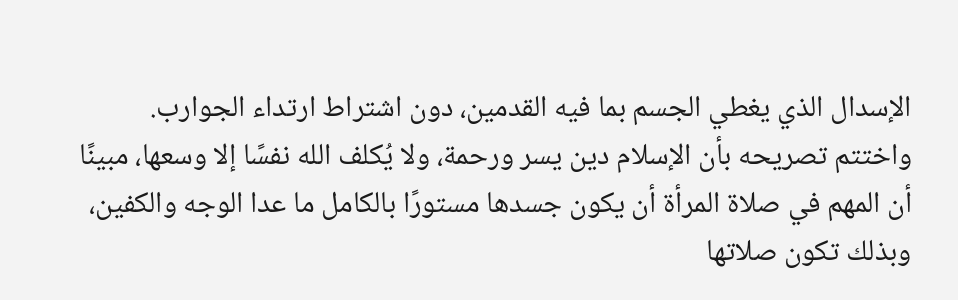الإسدال الذي يغطي الجسم بما فيه القدمين، دون اشتراط ارتداء الجوارب.
واختتم تصريحه بأن الإسلام دين يسر ورحمة، ولا يُكلف الله نفسًا إلا وسعها، مبينًا أن المهم في صلاة المرأة أن يكون جسدها مستورًا بالكامل ما عدا الوجه والكفين، وبذلك تكون صلاتها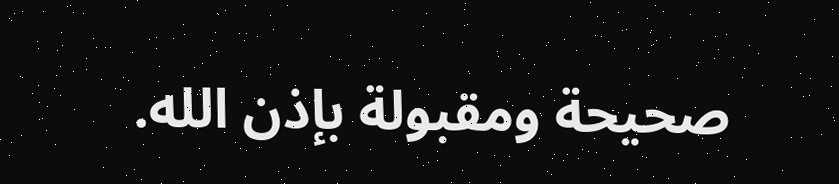صحيحة ومقبولة بإذن الله.